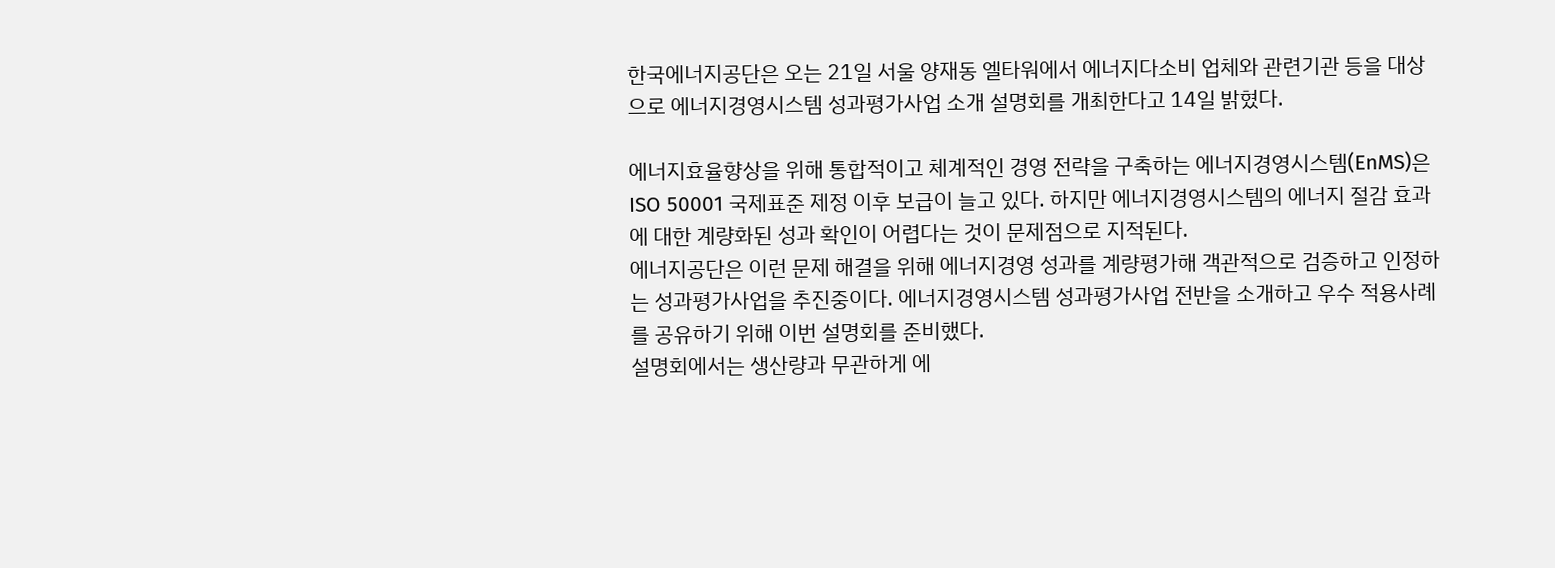한국에너지공단은 오는 21일 서울 양재동 엘타워에서 에너지다소비 업체와 관련기관 등을 대상으로 에너지경영시스템 성과평가사업 소개 설명회를 개최한다고 14일 밝혔다.

에너지효율향상을 위해 통합적이고 체계적인 경영 전략을 구축하는 에너지경영시스템(EnMS)은 ISO 50001 국제표준 제정 이후 보급이 늘고 있다. 하지만 에너지경영시스템의 에너지 절감 효과에 대한 계량화된 성과 확인이 어렵다는 것이 문제점으로 지적된다.
에너지공단은 이런 문제 해결을 위해 에너지경영 성과를 계량평가해 객관적으로 검증하고 인정하는 성과평가사업을 추진중이다. 에너지경영시스템 성과평가사업 전반을 소개하고 우수 적용사례를 공유하기 위해 이번 설명회를 준비했다.
설명회에서는 생산량과 무관하게 에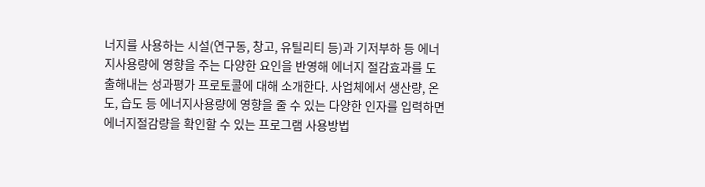너지를 사용하는 시설(연구동, 창고, 유틸리티 등)과 기저부하 등 에너지사용량에 영향을 주는 다양한 요인을 반영해 에너지 절감효과를 도출해내는 성과평가 프로토콜에 대해 소개한다. 사업체에서 생산량, 온도, 습도 등 에너지사용량에 영향을 줄 수 있는 다양한 인자를 입력하면 에너지절감량을 확인할 수 있는 프로그램 사용방법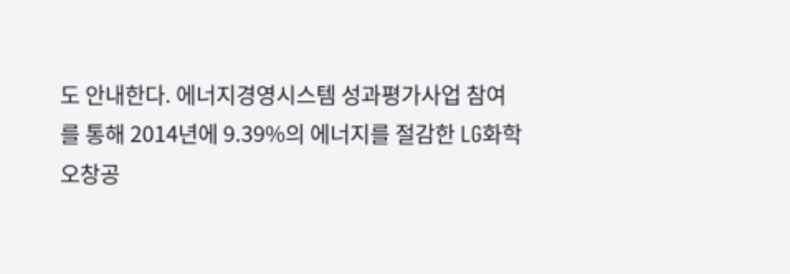도 안내한다. 에너지경영시스템 성과평가사업 참여를 통해 2014년에 9.39%의 에너지를 절감한 LG화학 오창공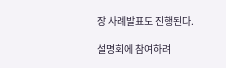장 사례발표도 진행된다.

설명회에 참여하려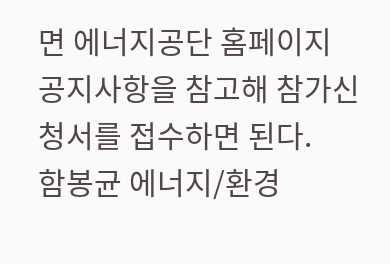면 에너지공단 홈페이지 공지사항을 참고해 참가신청서를 접수하면 된다.
함봉균 에너지/환경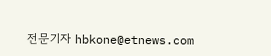전문기자 hbkone@etnews.com